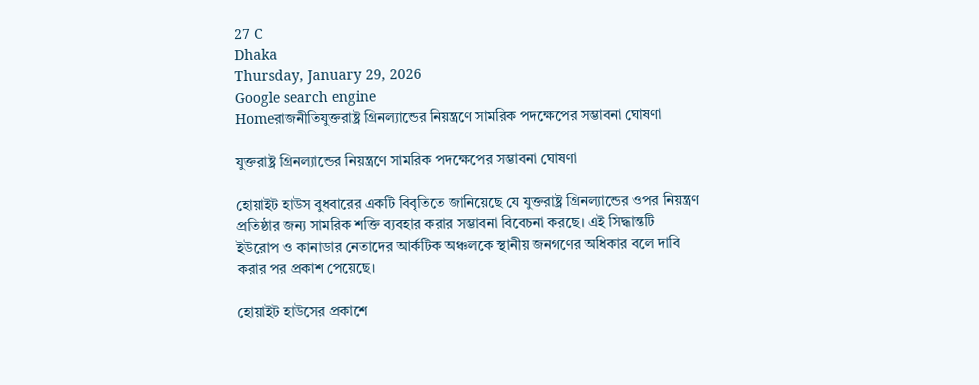27 C
Dhaka
Thursday, January 29, 2026
Google search engine
Homeরাজনীতিযুক্তরাষ্ট্র গ্রিনল্যান্ডের নিয়ন্ত্রণে সামরিক পদক্ষেপের সম্ভাবনা ঘোষণা

যুক্তরাষ্ট্র গ্রিনল্যান্ডের নিয়ন্ত্রণে সামরিক পদক্ষেপের সম্ভাবনা ঘোষণা

হোয়াইট হাউস বুধবারের একটি বিবৃতিতে জানিয়েছে যে যুক্তরাষ্ট্র গ্রিনল্যান্ডের ওপর নিয়ন্ত্রণ প্রতিষ্ঠার জন্য সামরিক শক্তি ব্যবহার করার সম্ভাবনা বিবেচনা করছে। এই সিদ্ধান্তটি ইউরোপ ও কানাডার নেতাদের আর্কটিক অঞ্চলকে স্থানীয় জনগণের অধিকার বলে দাবি করার পর প্রকাশ পেয়েছে।

হোয়াইট হাউসের প্রকাশে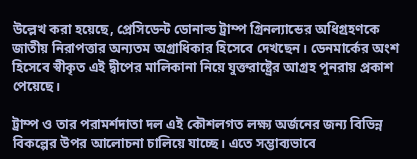উল্লেখ করা হয়েছে, প্রেসিডেন্ট ডোনাল্ড ট্রাম্প গ্রিনল্যান্ডের অধিগ্রহণকে জাতীয় নিরাপত্তার অন্যতম অগ্রাধিকার হিসেবে দেখছেন। ডেনমার্কের অংশ হিসেবে স্বীকৃত এই দ্বীপের মালিকানা নিয়ে যুক্তরাষ্ট্রের আগ্রহ পুনরায় প্রকাশ পেয়েছে।

ট্রাম্প ও তার পরামর্শদাতা দল এই কৌশলগত লক্ষ্য অর্জনের জন্য বিভিন্ন বিকল্পের উপর আলোচনা চালিয়ে যাচ্ছে। এতে সম্ভাব্যভাবে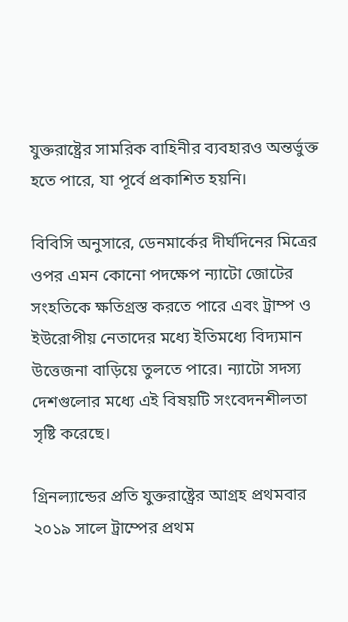যুক্তরাষ্ট্রের সামরিক বাহিনীর ব্যবহারও অন্তর্ভুক্ত হতে পারে, যা পূর্বে প্রকাশিত হয়নি।

বিবিসি অনুসারে, ডেনমার্কের দীর্ঘদিনের মিত্রের ওপর এমন কোনো পদক্ষেপ ন্যাটো জোটের সংহতিকে ক্ষতিগ্রস্ত করতে পারে এবং ট্রাম্প ও ইউরোপীয় নেতাদের মধ্যে ইতিমধ্যে বিদ্যমান উত্তেজনা বাড়িয়ে তুলতে পারে। ন্যাটো সদস্য দেশগুলোর মধ্যে এই বিষয়টি সংবেদনশীলতা সৃষ্টি করেছে।

গ্রিনল্যান্ডের প্রতি যুক্তরাষ্ট্রের আগ্রহ প্রথমবার ২০১৯ সালে ট্রাম্পের প্রথম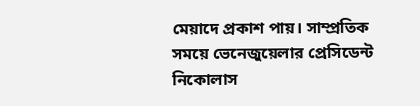মেয়াদে প্রকাশ পায়। সাম্প্রতিক সময়ে ভেনেজুয়েলার প্রেসিডেন্ট নিকোলাস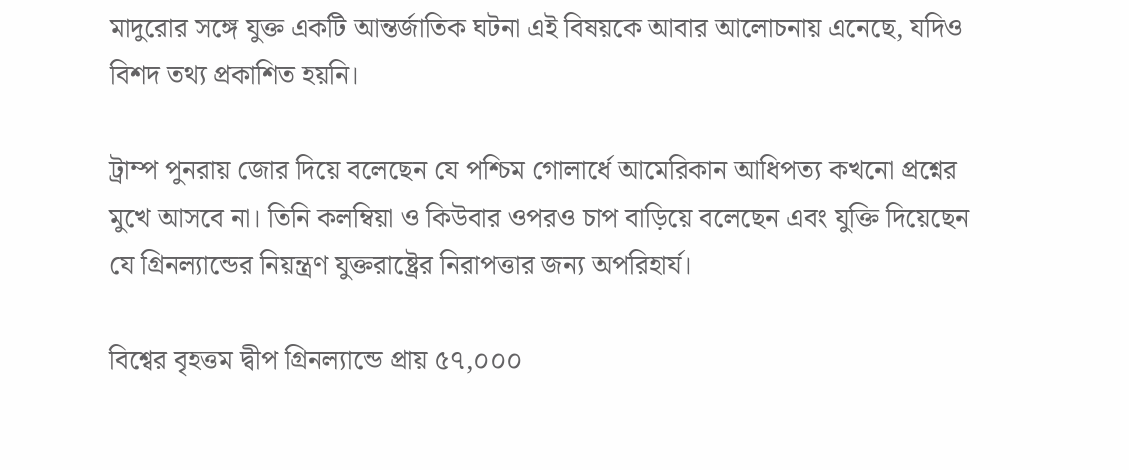মাদুরোর সঙ্গে যুক্ত একটি আন্তর্জাতিক ঘটনা এই বিষয়কে আবার আলোচনায় এনেছে, যদিও বিশদ তথ্য প্রকাশিত হয়নি।

ট্রাম্প পুনরায় জোর দিয়ে বলেছেন যে পশ্চিম গোলার্ধে আমেরিকান আধিপত্য কখনো প্রশ্নের মুখে আসবে না। তিনি কলম্বিয়া ও কিউবার ওপরও চাপ বাড়িয়ে বলেছেন এবং যুক্তি দিয়েছেন যে গ্রিনল্যান্ডের নিয়ন্ত্রণ যুক্তরাষ্ট্রের নিরাপত্তার জন্য অপরিহার্য।

বিশ্বের বৃহত্তম দ্বীপ গ্রিনল্যান্ডে প্রায় ৫৭,০০০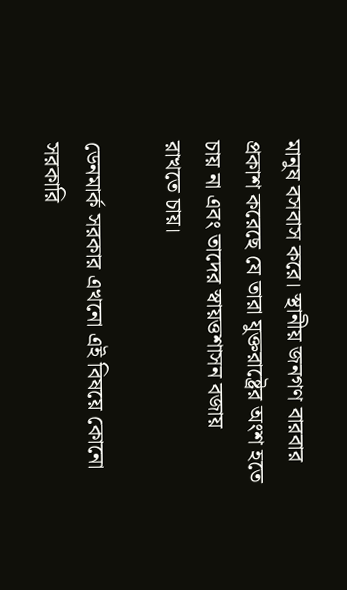মানুষ বসবাস করে। স্থানীয় জনগণ বারবার প্রকাশ করেছে যে তারা যুক্তরাষ্ট্রের অংশ হতে চায় না এবং তাদের স্বায়ত্তশাসন বজায় রাখতে চায়।

ডেনমার্ক সরকার এখনো এই বিষয়ে কোনো সরকারি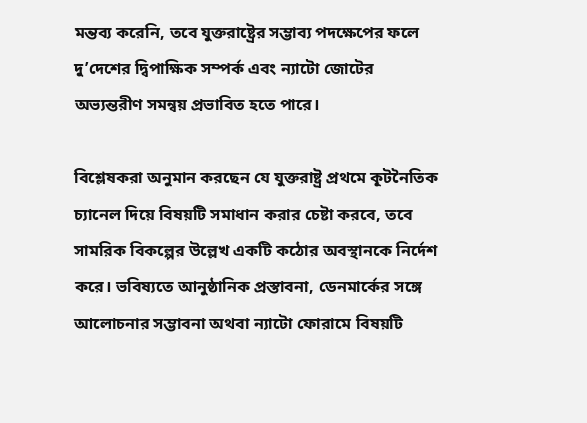মন্তব্য করেনি, তবে যুক্তরাষ্ট্রের সম্ভাব্য পদক্ষেপের ফলে দু’দেশের দ্বিপাক্ষিক সম্পর্ক এবং ন্যাটো জোটের অভ্যন্তরীণ সমন্বয় প্রভাবিত হতে পারে।

বিশ্লেষকরা অনুমান করছেন যে যুক্তরাষ্ট্র প্রথমে কূটনৈতিক চ্যানেল দিয়ে বিষয়টি সমাধান করার চেষ্টা করবে, তবে সামরিক বিকল্পের উল্লেখ একটি কঠোর অবস্থানকে নির্দেশ করে। ভবিষ্যতে আনুষ্ঠানিক প্রস্তাবনা, ডেনমার্কের সঙ্গে আলোচনার সম্ভাবনা অথবা ন্যাটো ফোরামে বিষয়টি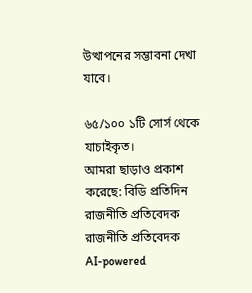উত্থাপনের সম্ভাবনা দেখা যাবে।

৬৫/১০০ ১টি সোর্স থেকে যাচাইকৃত।
আমরা ছাড়াও প্রকাশ করেছে: বিডি প্রতিদিন
রাজনীতি প্রতিবেদক
রাজনীতি প্রতিবেদক
AI-powered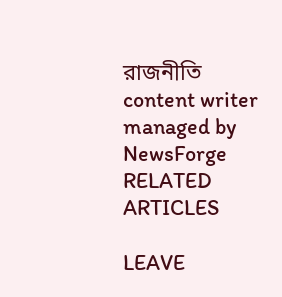রাজনীতি content writer managed by NewsForge
RELATED ARTICLES

LEAVE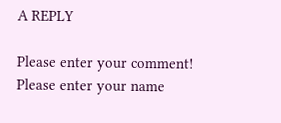A REPLY

Please enter your comment!
Please enter your name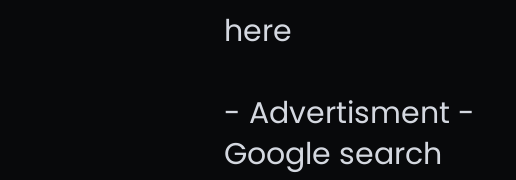here

- Advertisment -
Google search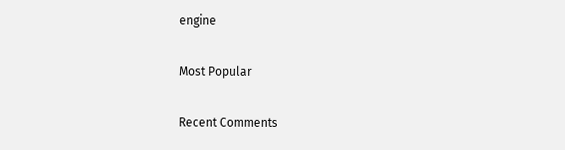engine

Most Popular

Recent Comments